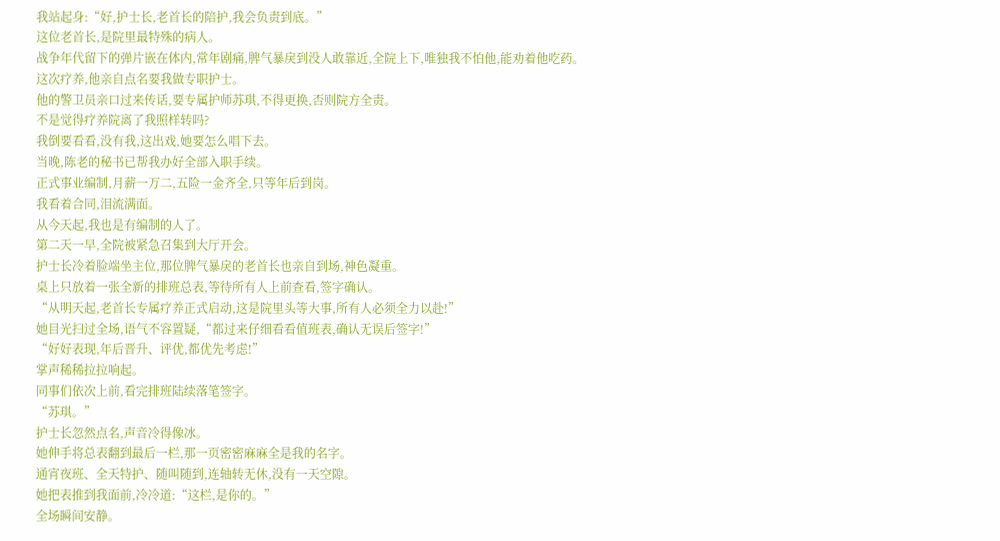我站起身:“好,护士长,老首长的陪护,我会负责到底。”
这位老首长,是院里最特殊的病人。
战争年代留下的弹片嵌在体内,常年剧痛,脾气暴戾到没人敢靠近,全院上下,唯独我不怕他,能劝着他吃药。
这次疗养,他亲自点名要我做专职护士。
他的警卫员亲口过来传话,要专属护师苏琪,不得更换,否则院方全责。
不是觉得疗养院离了我照样转吗?
我倒要看看,没有我,这出戏,她要怎么唱下去。
当晚,陈老的秘书已帮我办好全部入职手续。
正式事业编制,月薪一万二,五险一金齐全,只等年后到岗。
我看着合同,泪流满面。
从今天起,我也是有编制的人了。
第二天一早,全院被紧急召集到大厅开会。
护士长冷着脸端坐主位,那位脾气暴戾的老首长也亲自到场,神色凝重。
桌上只放着一张全新的排班总表,等待所有人上前查看,签字确认。
“从明天起,老首长专属疗养正式启动,这是院里头等大事,所有人必须全力以赴!”
她目光扫过全场,语气不容置疑,“都过来仔细看看值班表,确认无误后签字!”
“好好表现,年后晋升、评优,都优先考虑!”
掌声稀稀拉拉响起。
同事们依次上前,看完排班陆续落笔签字。
“苏琪。”
护士长忽然点名,声音冷得像冰。
她伸手将总表翻到最后一栏,那一页密密麻麻全是我的名字。
通宵夜班、全天特护、随叫随到,连轴转无休,没有一天空隙。
她把表推到我面前,冷冷道:“这栏,是你的。”
全场瞬间安静。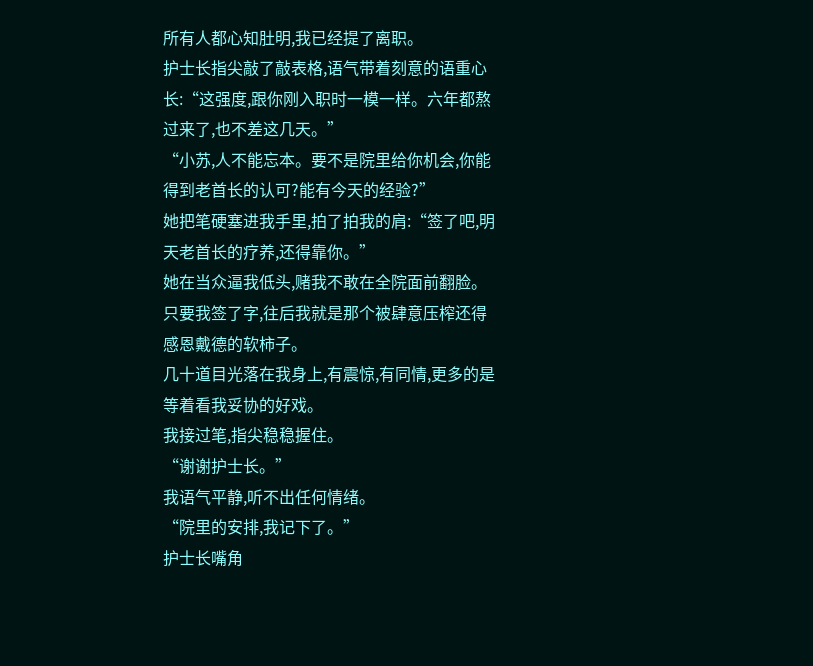所有人都心知肚明,我已经提了离职。
护士长指尖敲了敲表格,语气带着刻意的语重心长:“这强度,跟你刚入职时一模一样。六年都熬过来了,也不差这几天。”
“小苏,人不能忘本。要不是院里给你机会,你能得到老首长的认可?能有今天的经验?”
她把笔硬塞进我手里,拍了拍我的肩:“签了吧,明天老首长的疗养,还得靠你。”
她在当众逼我低头,赌我不敢在全院面前翻脸。
只要我签了字,往后我就是那个被肆意压榨还得感恩戴德的软柿子。
几十道目光落在我身上,有震惊,有同情,更多的是等着看我妥协的好戏。
我接过笔,指尖稳稳握住。
“谢谢护士长。”
我语气平静,听不出任何情绪。
“院里的安排,我记下了。”
护士长嘴角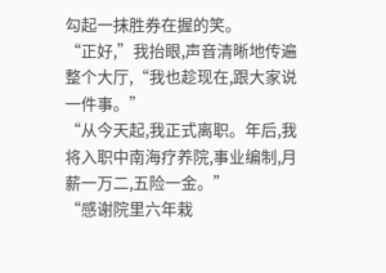勾起一抹胜券在握的笑。
“正好,”我抬眼,声音清晰地传遍整个大厅,“我也趁现在,跟大家说一件事。”
“从今天起,我正式离职。年后,我将入职中南海疗养院,事业编制,月薪一万二,五险一金。”
“感谢院里六年栽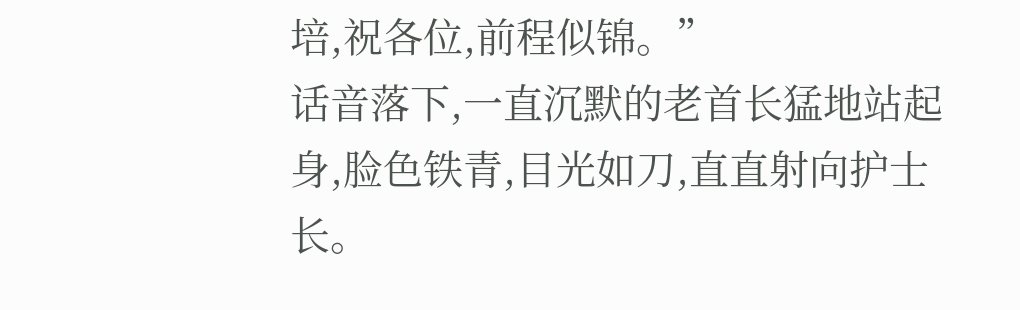培,祝各位,前程似锦。”
话音落下,一直沉默的老首长猛地站起身,脸色铁青,目光如刀,直直射向护士长。